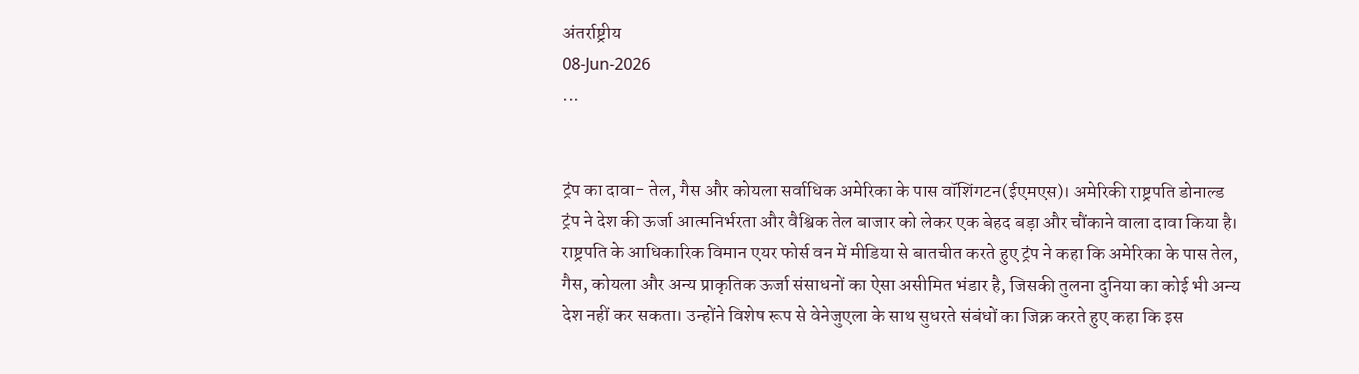अंतर्राष्ट्रीय
08-Jun-2026
...


ट्रंप का दावा- तेल, गैस और कोयला सर्वाधिक अमेरिका के पास वॉशिंगटन(ईएमएस)। अमेरिकी राष्ट्रपति डोनाल्ड ट्रंप ने देश की ऊर्जा आत्मनिर्भरता और वैश्विक तेल बाजार को लेकर एक बेहद बड़ा और चौंकाने वाला दावा किया है। राष्ट्रपति के आधिकारिक विमान एयर फोर्स वन में मीडिया से बातचीत करते हुए ट्रंप ने कहा कि अमेरिका के पास तेल, गैस, कोयला और अन्य प्राकृतिक ऊर्जा संसाधनों का ऐसा असीमित भंडार है, जिसकी तुलना दुनिया का कोई भी अन्य देश नहीं कर सकता। उन्होंने विशेष रूप से वेनेजुएला के साथ सुधरते संबंधों का जिक्र करते हुए कहा कि इस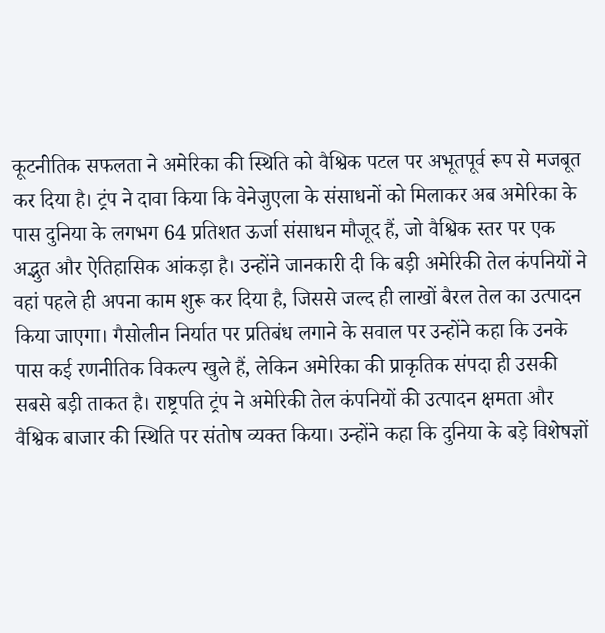कूटनीतिक सफलता ने अमेरिका की स्थिति को वैश्विक पटल पर अभूतपूर्व रूप से मजबूत कर दिया है। ट्रंप ने दावा किया कि वेनेजुएला के संसाधनों को मिलाकर अब अमेरिका के पास दुनिया के लगभग 64 प्रतिशत ऊर्जा संसाधन मौजूद हैं, जो वैश्विक स्तर पर एक अद्भुत और ऐतिहासिक आंकड़ा है। उन्होंने जानकारी दी कि बड़ी अमेरिकी तेल कंपनियों ने वहां पहले ही अपना काम शुरू कर दिया है, जिससे जल्द ही लाखों बैरल तेल का उत्पादन किया जाएगा। गैसोलीन निर्यात पर प्रतिबंध लगाने के सवाल पर उन्होंने कहा कि उनके पास कई रणनीतिक विकल्प खुले हैं, लेकिन अमेरिका की प्राकृतिक संपदा ही उसकी सबसे बड़ी ताकत है। राष्ट्रपति ट्रंप ने अमेरिकी तेल कंपनियों की उत्पादन क्षमता और वैश्विक बाजार की स्थिति पर संतोष व्यक्त किया। उन्होंने कहा कि दुनिया के बड़े विशेषज्ञों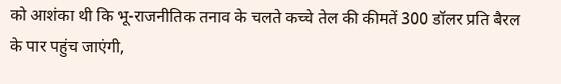को आशंका थी कि भू-राजनीतिक तनाव के चलते कच्चे तेल की कीमतें 300 डॉलर प्रति बैरल के पार पहुंच जाएंगी,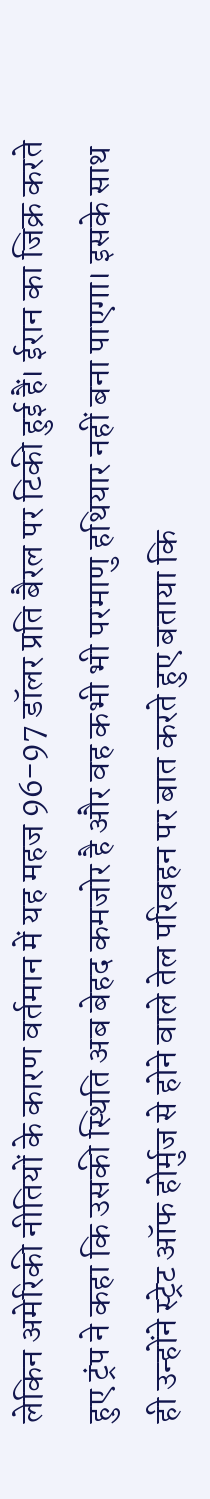लेकिन अमेरिकी नीतियों के कारण वर्तमान में यह महज 96-97 डॉलर प्रति बैरल पर टिकी हुई हैं। ईरान का जिक्र करते हुए ट्रंप ने कहा कि उसकी स्थिति अब बेहद कमजोर है और वह कभी भी परमाणु हथियार नहीं बना पाएगा। इसके साथ ही उन्होंने स्ट्रेट ऑफ होर्मुज से होने वाले तेल परिवहन पर बात करते हुए बताया कि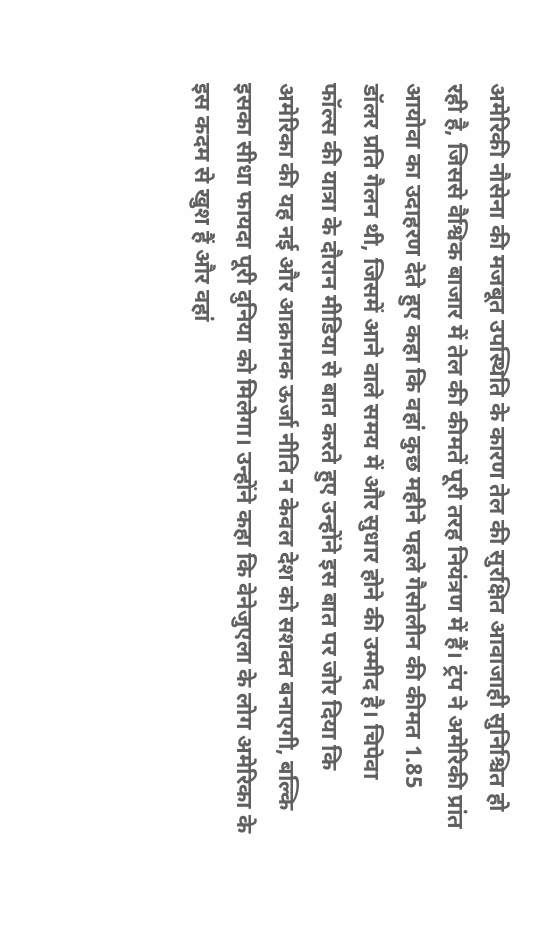अमेरिकी नौसेना की मजबूत उपस्थिति के कारण तेल की सुरक्षित आवाजाही सुनिश्चित हो रही है, जिससे वैश्विक बाजार में तेल की कीमतें पूरी तरह नियंत्रण में हैं। ट्रंप ने अमेरिकी प्रांत आयोवा का उदाहरण देते हुए कहा कि वहां कुछ महीने पहले गैसोलीन की कीमत 1.85 डॉलर प्रति गैलन थी, जिसमें आने वाले समय में और सुधार होने की उम्मीद है। चिपेवा फॉल्स की यात्रा के दौरान मीडिया से बात करते हुए उन्होंने इस बात पर जोर दिया कि अमेरिका की यह नई और आक्रामक ऊर्जा नीति न केवल देश को सशक्त बनाएगी, बल्कि इसका सीधा फायदा पूरी दुनिया को मिलेगा। उन्होंने कहा कि वेनेजुएला के लोग अमेरिका के इस कदम से खुश हैं और वहां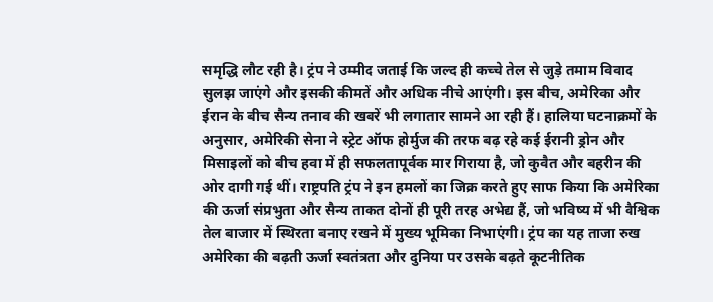समृद्धि लौट रही है। ट्रंप ने उम्मीद जताई कि जल्द ही कच्चे तेल से जुड़े तमाम विवाद सुलझ जाएंगे और इसकी कीमतें और अधिक नीचे आएंगी। इस बीच, अमेरिका और ईरान के बीच सैन्य तनाव की खबरें भी लगातार सामने आ रही हैं। हालिया घटनाक्रमों के अनुसार, अमेरिकी सेना ने स्ट्रेट ऑफ होर्मुज की तरफ बढ़ रहे कई ईरानी ड्रोन और मिसाइलों को बीच हवा में ही सफलतापूर्वक मार गिराया है, जो कुवैत और बहरीन की ओर दागी गई थीं। राष्ट्रपति ट्रंप ने इन हमलों का जिक्र करते हुए साफ किया कि अमेरिका की ऊर्जा संप्रभुता और सैन्य ताकत दोनों ही पूरी तरह अभेद्य हैं, जो भविष्य में भी वैश्विक तेल बाजार में स्थिरता बनाए रखने में मुख्य भूमिका निभाएंगी। ट्रंप का यह ताजा रुख अमेरिका की बढ़ती ऊर्जा स्वतंत्रता और दुनिया पर उसके बढ़ते कूटनीतिक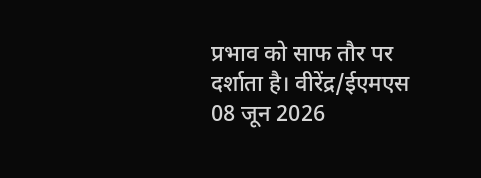प्रभाव को साफ तौर पर दर्शाता है। वीरेंद्र/ईएमएस 08 जून 2026